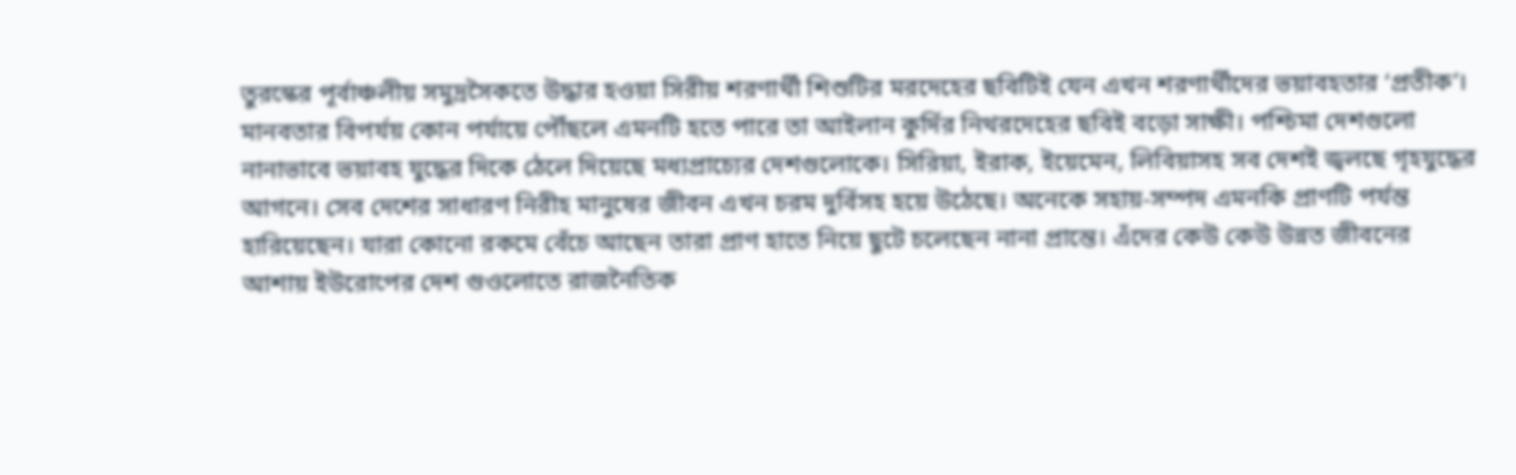তুরস্কের পূর্বাঞ্চলীয় সমুদ্রসৈকতে উদ্ধার হওয়া সিরীয় শরণার্থী শিশুটির মরদেহের ছবিটিই যেন এখন শরণার্থীদের ভয়াবহতার ‘প্রতীক’। মানবতার বিপর্যয় কোন পর্যায়ে পৌঁছলে এমনটি হতে পারে তা আইলান কুর্দির নিথরদেহের ছবিই বড়ো সাক্ষী। পশ্চিমা দেশগুলো নানাভাবে ভয়াবহ যুদ্ধের দিকে ঠেলে দিয়েছে মধ্যপ্রাচ্যের দেশগুলোকে। সিরিয়া, ইরাক, ইয়েমেন, লিবিয়াসহ সব দেশই জ্বলছে গৃহযুদ্ধের আগনে। সেব দেশের সাধারণ নিরীহ মানুষের জীবন এখন চরম দুর্বিসহ হয়ে উঠেছে। অনেকে সহায়-সম্পদ এমনকি প্রাণটি পর্যন্ত হারিয়েছেন। যারা কোনো রকমে বেঁচে আছেন তারা প্রাণ হাতে নিয়ে ছুটে চলেছেন নানা প্রান্তে। এঁদের কেউ কেউ উন্নত জীবনের আশায় ইউরোপের দেশ গুওলোতে রাজনৈতিক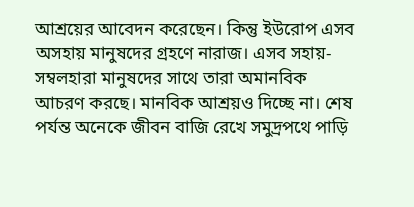আশ্রয়ের আবেদন করেছেন। কিন্তু ইউরোপ এসব অসহায় মানুষদের গ্রহণে নারাজ। এসব সহায়-সম্বলহারা মানুষদের সাথে তারা অমানবিক আচরণ করছে। মানবিক আশ্রয়ও দিচ্ছে না। শেষ পর্যন্ত অনেকে জীবন বাজি রেখে সমুদ্রপথে পাড়ি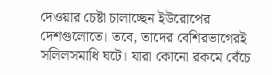দেওয়ার চেষ্টা চালাচ্ছেন ইউরোপের দেশগুলোতে। তবে, তাদের বেশিরভাগেরই সলিলসমাধি ঘটে। যারা কোনো রকমে বেঁচে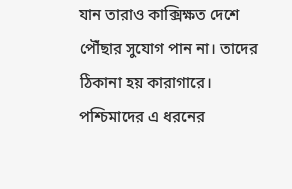যান তারাও কাক্সিক্ষত দেশে পৌঁছার সুযোগ পান না। তাদের ঠিকানা হয় কারাগারে। পশ্চিমাদের এ ধরনের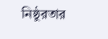নিষ্ঠুরতার